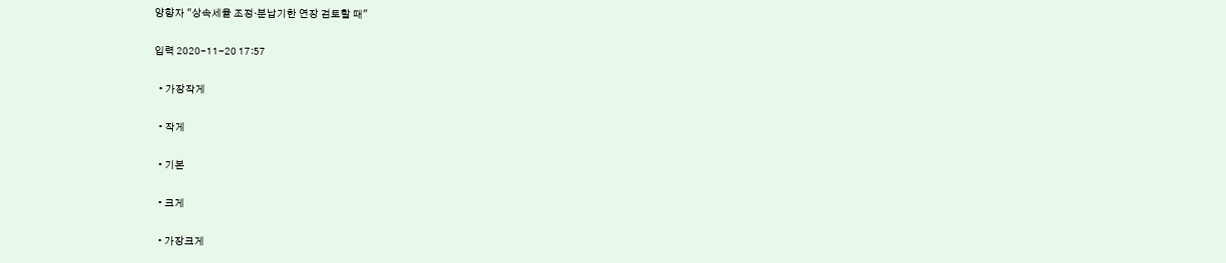양향자 "상속세율 조정·분납기한 연장 검토할 때"

입력 2020-11-20 17:57

  • 가장작게

  • 작게

  • 기본

  • 크게

  • 가장크게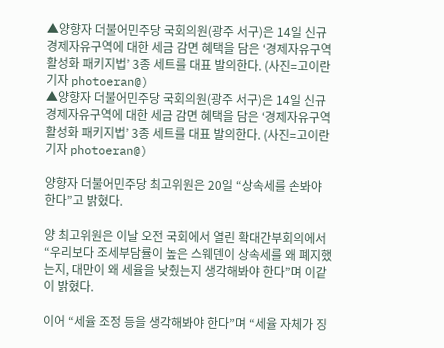▲양향자 더불어민주당 국회의원(광주 서구)은 14일 신규 경제자유구역에 대한 세금 감면 혜택을 담은 ‘경제자유구역 활성화 패키지법’ 3종 세트를 대표 발의한다. (사진=고이란 기자 photoeran@)
▲양향자 더불어민주당 국회의원(광주 서구)은 14일 신규 경제자유구역에 대한 세금 감면 혜택을 담은 ‘경제자유구역 활성화 패키지법’ 3종 세트를 대표 발의한다. (사진=고이란 기자 photoeran@)

양향자 더불어민주당 최고위원은 20일 “상속세를 손봐야 한다”고 밝혔다.

양 최고위원은 이날 오전 국회에서 열린 확대간부회의에서 “우리보다 조세부담률이 높은 스웨덴이 상속세를 왜 폐지했는지, 대만이 왜 세율을 낮췄는지 생각해봐야 한다”며 이같이 밝혔다.

이어 “세율 조정 등을 생각해봐야 한다”며 “세율 자체가 징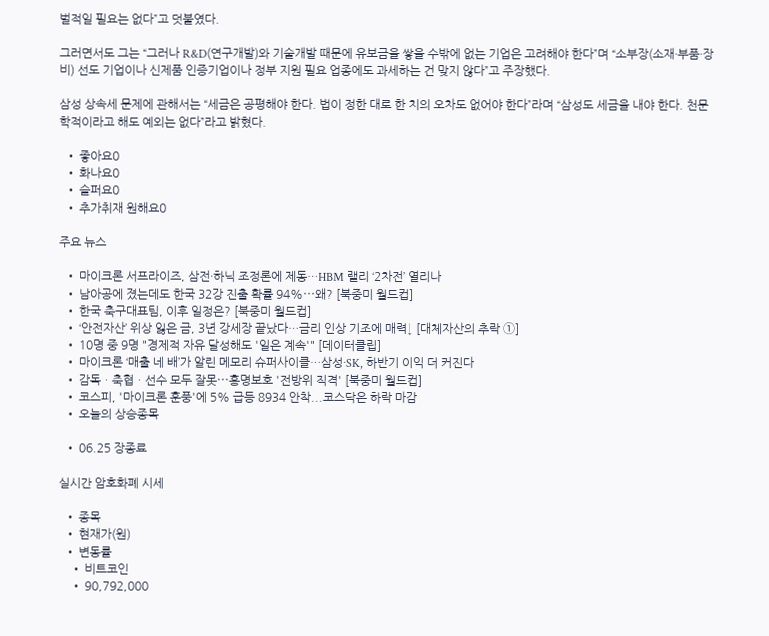벌적일 필요는 없다”고 덧붙였다.

그러면서도 그는 “그러나 R&D(연구개발)와 기술개발 때문에 유보금을 쌓을 수밖에 없는 기업은 고려해야 한다”며 “소부장(소재·부품·장비) 선도 기업이나 신제품 인증기업이나 정부 지원 필요 업종에도 과세하는 건 맞지 않다”고 주장했다.

삼성 상속세 문제에 관해서는 “세금은 공평해야 한다. 법이 정한 대로 한 치의 오차도 없어야 한다”라며 “삼성도 세금을 내야 한다. 천문학적이라고 해도 예외는 없다”라고 밝혔다.

  • 좋아요0
  • 화나요0
  • 슬퍼요0
  • 추가취재 원해요0

주요 뉴스

  • 마이크론 서프라이즈, 삼전·하닉 조정론에 제동…HBM 랠리 ‘2차전’ 열리나
  • 남아공에 졌는데도 한국 32강 진출 확률 94%⋯왜? [북중미 월드컵]
  • 한국 축구대표팀, 이후 일정은? [북중미 월드컵]
  • ‘안전자산’ 위상 잃은 금, 3년 강세장 끝났다…금리 인상 기조에 매력↓ [대체자산의 추락 ①]
  • 10명 중 9명 "경제적 자유 달성해도 '일은 계속'" [데이터클립]
  • 마이크론 ‘매출 네 배’가 알린 메모리 슈퍼사이클…삼성·SK, 하반기 이익 더 커진다
  • 감독ㆍ축협ㆍ선수 모두 잘못⋯홍명보호 '전방위 직격' [북중미 월드컵]
  • 코스피, '마이크론 훈풍'에 5% 급등 8934 안착...코스닥은 하락 마감
  • 오늘의 상승종목

  • 06.25 장종료

실시간 암호화폐 시세

  • 종목
  • 현재가(원)
  • 변동률
    • 비트코인
    • 90,792,000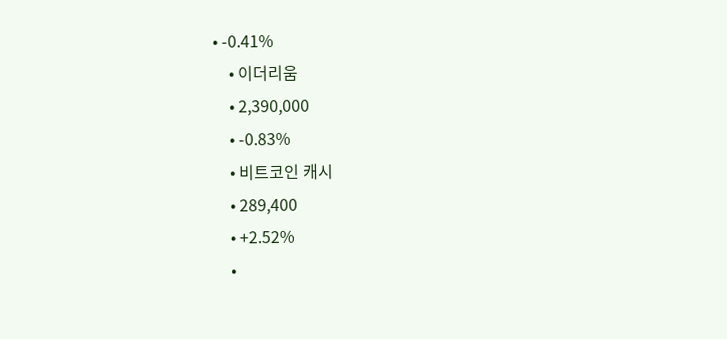• -0.41%
    • 이더리움
    • 2,390,000
    • -0.83%
    • 비트코인 캐시
    • 289,400
    • +2.52%
    •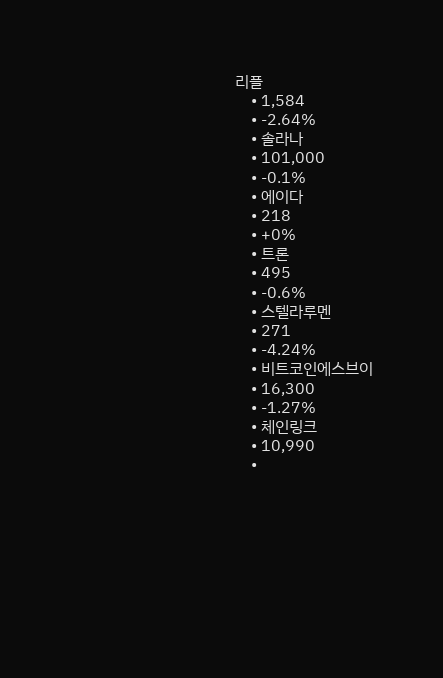리플
    • 1,584
    • -2.64%
    • 솔라나
    • 101,000
    • -0.1%
    • 에이다
    • 218
    • +0%
    • 트론
    • 495
    • -0.6%
    • 스텔라루멘
    • 271
    • -4.24%
    • 비트코인에스브이
    • 16,300
    • -1.27%
    • 체인링크
    • 10,990
    •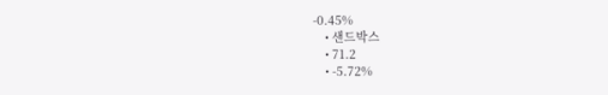-0.45%
    • 샌드박스
    • 71.2
    • -5.72%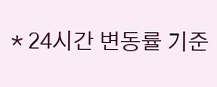* 24시간 변동률 기준